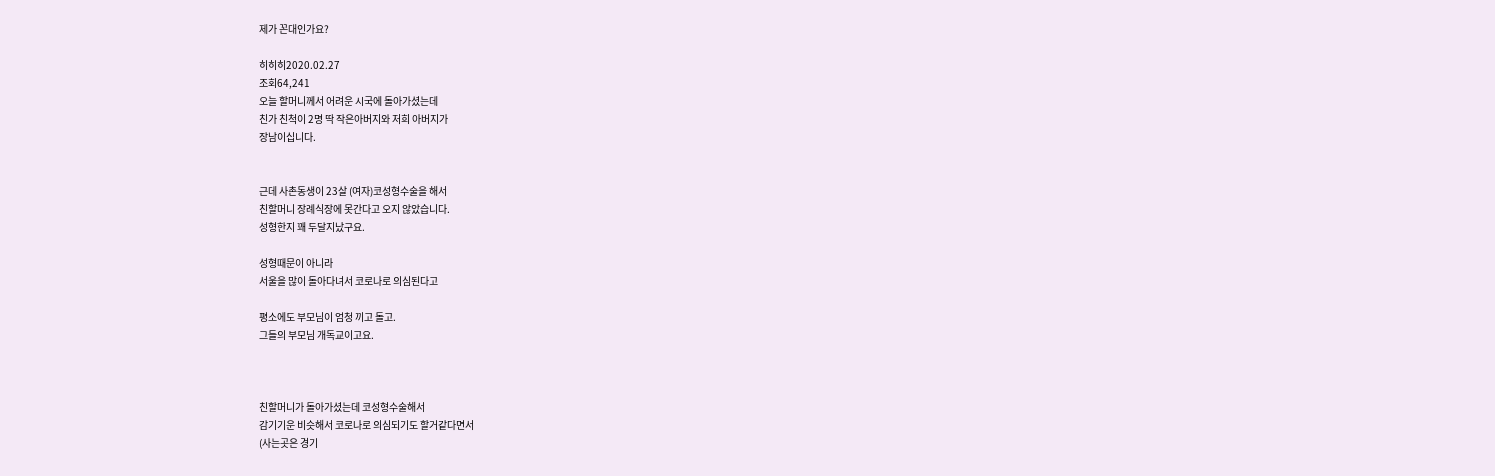제가 꼰대인가요?

히히히2020.02.27
조회64,241
오늘 할머니께서 어려운 시국에 돌아가셨는데
친가 친척이 2명 딱 작은아버지와 저희 아버지가
장남이십니다.


근데 사촌동생이 23살 (여자)코성형수술을 해서
친할머니 장례식장에 못간다고 오지 않았습니다.
성형한지 꽤 두달지났구요.

성형때문이 아니라
서울을 많이 돌아다녀서 코로나로 의심된다고

평소에도 부모님이 엄청 끼고 돌고.
그들의 부모님 개독교이고요.



친할머니가 돌아가셨는데 코성형수술해서
감기기운 비슷해서 코로나로 의심되기도 할거같다면서
(사는곳은 경기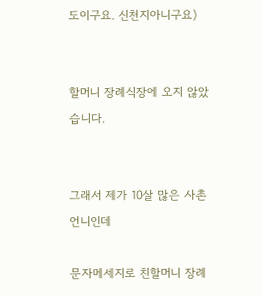도이구요. 신천지아니구요)


할머니 장례식장에 오지 않았습니다.


그래서 제가 10살 많은 사촌언니인데

문자메세지로 친할머니 장례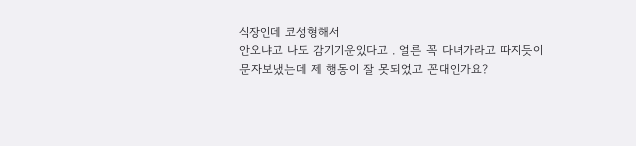식장인데 코성형해서
안오냐고 나도 감기기운있다고 . 얼른 꼭 다녀가라고 따지듯이
문자보냈는데 제 행동이 잘 못되었고 꼰대인가요?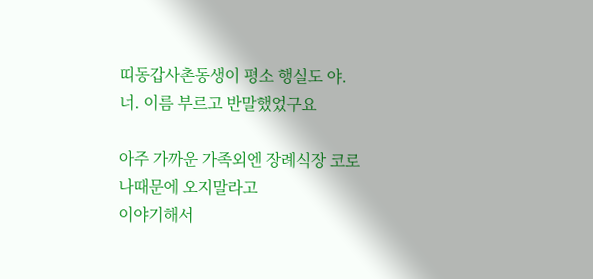띠동갑사촌동생이 평소 행실도 야. 너. 이름 부르고 반말했었구요

아주 가까운 가족외엔 장례식장 코로나때문에 오지말라고
이야기해서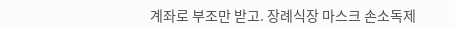계좌로 부조만 받고. 장례식장 마스크 손소독제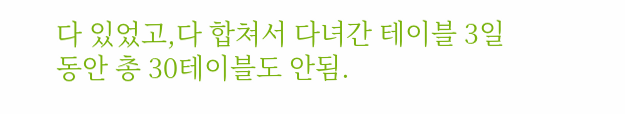다 있었고,다 합쳐서 다녀간 테이블 3일동안 총 30테이블도 안됨.